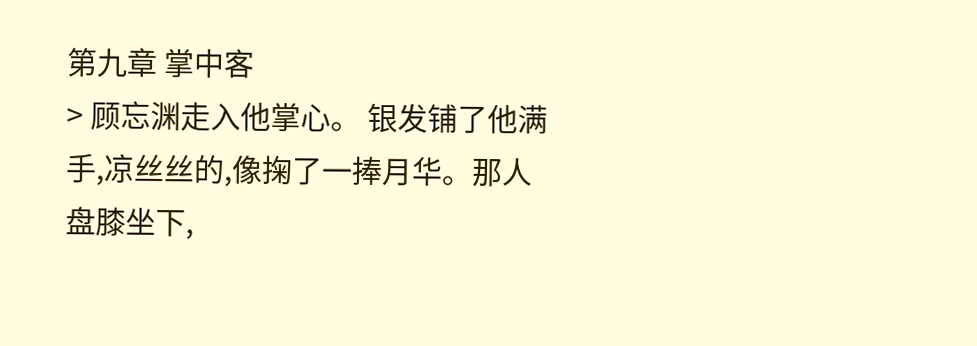第九章 掌中客
> 顾忘渊走入他掌心。 银发铺了他满手,凉丝丝的,像掬了一捧月华。那人盘膝坐下,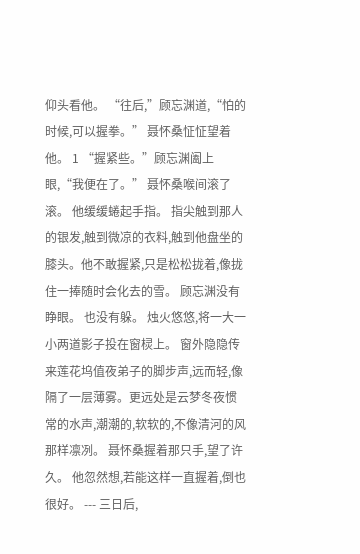仰头看他。 “往后,”顾忘渊道,“怕的时候,可以握拳。” 聂怀桑怔怔望着他。 1 “握紧些。”顾忘渊阖上眼,“我便在了。” 聂怀桑喉间滚了滚。 他缓缓蜷起手指。 指尖触到那人的银发,触到微凉的衣料,触到他盘坐的膝头。他不敢握紧,只是松松拢着,像拢住一捧随时会化去的雪。 顾忘渊没有睁眼。 也没有躲。 烛火悠悠,将一大一小两道影子投在窗棂上。 窗外隐隐传来莲花坞值夜弟子的脚步声,远而轻,像隔了一层薄雾。更远处是云梦冬夜惯常的水声,潮潮的,软软的,不像清河的风那样凛冽。 聂怀桑握着那只手,望了许久。 他忽然想,若能这样一直握着,倒也很好。 --- 三日后,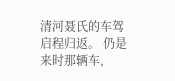清河聂氏的车驾启程归返。 仍是来时那辆车,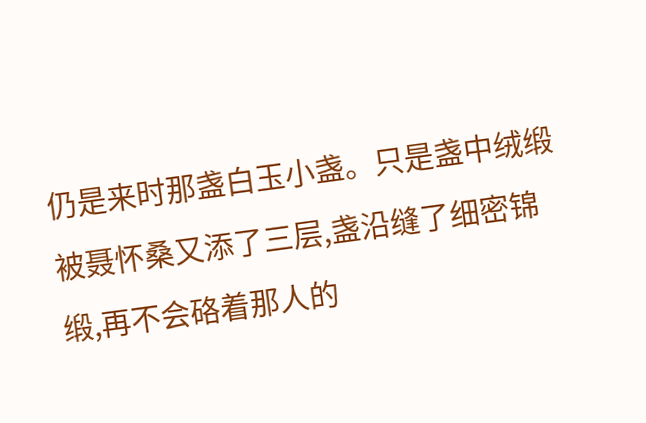仍是来时那盏白玉小盏。只是盏中绒缎被聂怀桑又添了三层,盏沿缝了细密锦缎,再不会硌着那人的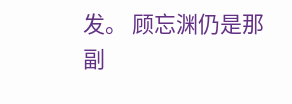发。 顾忘渊仍是那副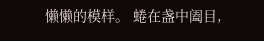懒懒的模样。 蜷在盏中阖目,